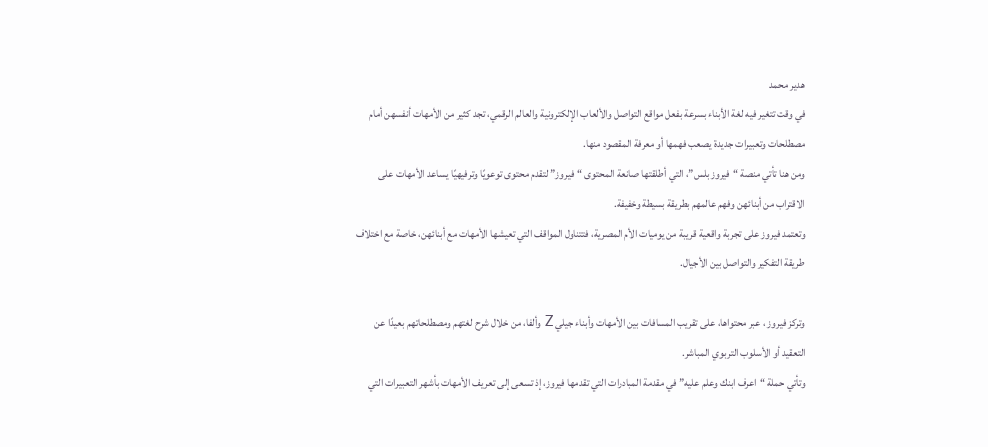هدير محمد
في وقت تتغير فيه لغة الأبناء بسرعة بفعل مواقع التواصل والألعاب الإلكترونية والعالم الرقمي، تجد كثير من الأمهات أنفسهن أمام مصطلحات وتعبيرات جديدة يصعب فهمها أو معرفة المقصود منها.
ومن هنا تأتي منصة “فيروز بلس”، التي أطلقتها صانعة المحتوى “فيروز” لتقدم محتوى توعويًا وترفيهيًا يساعد الأمهات على الاقتراب من أبنائهن وفهم عالمهم بطريقة بسيطة وخفيفة.
وتعتمد فيروز على تجربة واقعية قريبة من يوميات الأم المصرية، فتتناول المواقف التي تعيشها الأمهات مع أبنائهن، خاصة مع اختلاف طريقة التفكير والتواصل بين الأجيال.

وتركز فيروز ، عبر محتواها، على تقريب المسافات بين الأمهات وأبناء جيلي Z وألفا، من خلال شرح لغتهم ومصطلحاتهم بعيدًا عن التعقيد أو الأسلوب التربوي المباشر.
وتأتي حملة “اعرف ابنك وعلم عليه” في مقدمة المبادرات التي تقدمها فيروز، إذ تسعى إلى تعريف الأمهات بأشهر التعبيرات التي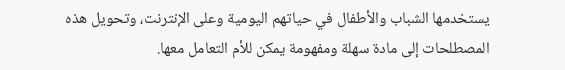يستخدمها الشباب والأطفال في حياتهم اليومية وعلى الإنترنت، وتحويل هذه المصطلحات إلى مادة سهلة ومفهومة يمكن للأم التعامل معها.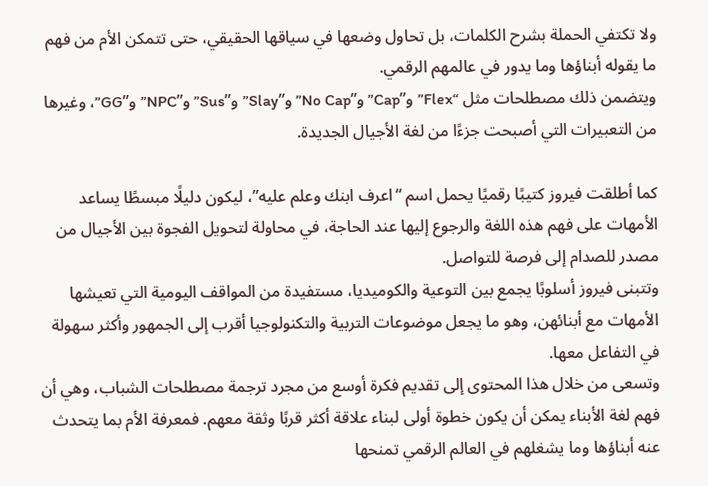ولا تكتفي الحملة بشرح الكلمات، بل تحاول وضعها في سياقها الحقيقي، حتى تتمكن الأم من فهم ما يقوله أبناؤها وما يدور في عالمهم الرقمي.
ويتضمن ذلك مصطلحات مثل “Flex” و”Cap” و”No Cap” و”Slay” و”Sus” و”NPC” و”GG”، وغيرها من التعبيرات التي أصبحت جزءًا من لغة الأجيال الجديدة.

كما أطلقت فيروز كتيبًا رقميًا يحمل اسم “اعرف ابنك وعلم عليه”، ليكون دليلًا مبسطًا يساعد الأمهات على فهم هذه اللغة والرجوع إليها عند الحاجة، في محاولة لتحويل الفجوة بين الأجيال من مصدر للصدام إلى فرصة للتواصل.
وتتبنى فيروز أسلوبًا يجمع بين التوعية والكوميديا، مستفيدة من المواقف اليومية التي تعيشها الأمهات مع أبنائهن، وهو ما يجعل موضوعات التربية والتكنولوجيا أقرب إلى الجمهور وأكثر سهولة في التفاعل معها.
وتسعى من خلال هذا المحتوى إلى تقديم فكرة أوسع من مجرد ترجمة مصطلحات الشباب، وهي أن فهم لغة الأبناء يمكن أن يكون خطوة أولى لبناء علاقة أكثر قربًا وثقة معهم. فمعرفة الأم بما يتحدث عنه أبناؤها وما يشغلهم في العالم الرقمي تمنحها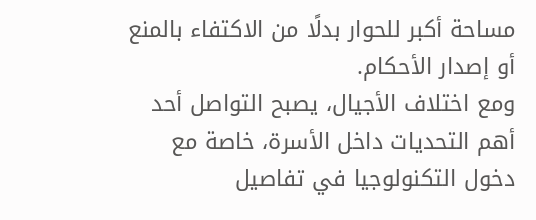مساحة أكبر للحوار بدلًا من الاكتفاء بالمنع أو إصدار الأحكام.
ومع اختلاف الأجيال، يصبح التواصل أحد أهم التحديات داخل الأسرة، خاصة مع دخول التكنولوجيا في تفاصيل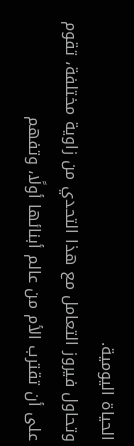الحياة اليومية.
وتحاول فيروز التعامل مع هذا التحدي من زاوية مختلفة، تقوم على أن تقترب الأم من عالم أبنائها أولًا، وتفهم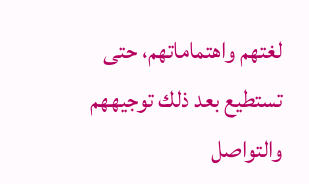لغتهم واهتماماتهم، حتى تستطيع بعد ذلك توجيههم والتواصل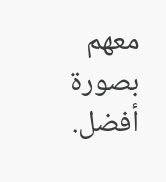معهم بصورة أفضل.